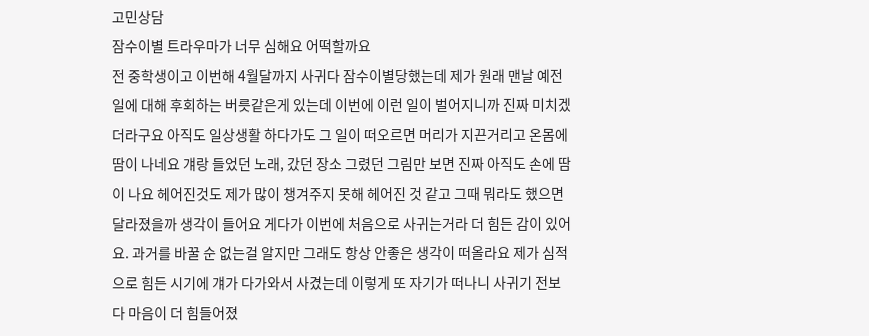고민상담
잠수이별 트라우마가 너무 심해요 어떡할까요
전 중학생이고 이번해 4월달까지 사귀다 잠수이별당했는데 제가 원래 맨날 예전일에 대해 후회하는 버릇같은게 있는데 이번에 이런 일이 벌어지니까 진짜 미치겠더라구요 아직도 일상생활 하다가도 그 일이 떠오르면 머리가 지끈거리고 온몸에 땀이 나네요 걔랑 들었던 노래, 갔던 장소 그렸던 그림만 보면 진짜 아직도 손에 땀이 나요 헤어진것도 제가 많이 챙겨주지 못해 헤어진 것 같고 그때 뭐라도 했으면 달라졌을까 생각이 들어요 게다가 이번에 처음으로 사귀는거라 더 힘든 감이 있어요. 과거를 바꿀 순 없는걸 알지만 그래도 항상 안좋은 생각이 떠올라요 제가 심적으로 힘든 시기에 걔가 다가와서 사겼는데 이렇게 또 자기가 떠나니 사귀기 전보다 마음이 더 힘들어졌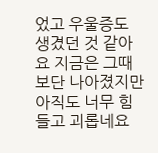었고 우울증도 생겼던 것 같아요 지금은 그때보단 나아졌지만 아직도 너무 힘들고 괴롭네요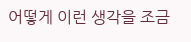어떻게 이런 생각을 조금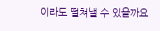이라도 떨쳐낼 수 있을까요